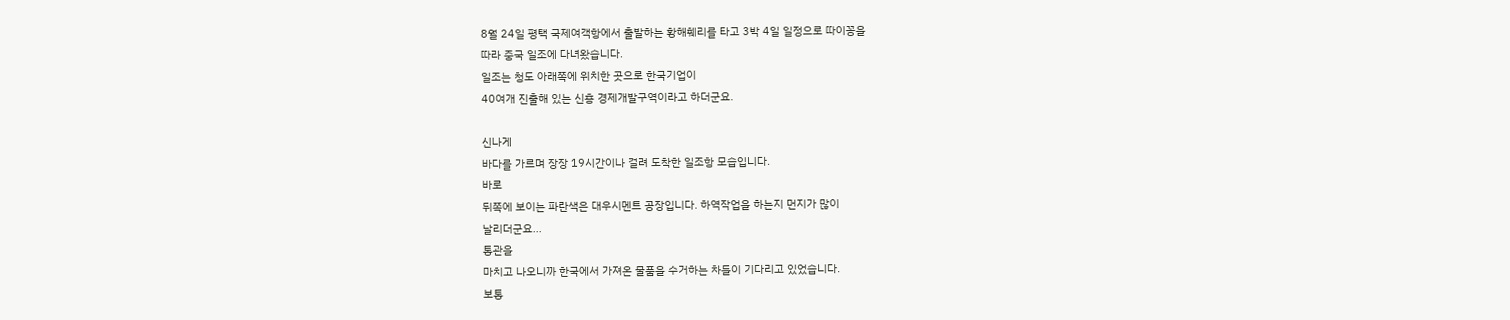8월 24일 평택 국제여객항에서 출발하는 황해훼리를 타고 3박 4일 일정으로 따이꽁을
따라 중국 일조에 다녀왔습니다.
일조는 청도 아래쪽에 위치한 곳으로 한국기업이
40여개 진출해 있는 신흥 경제개발구역이라고 하더군요.

신나게
바다를 가르며 장장 19시간이나 걸려 도착한 일조항 모습입니다.
바로
뒤쪽에 보이는 파란색은 대우시멘트 공장입니다. 하역작업을 하는지 먼지가 많이
날리더군요...
통관을
마치고 나오니까 한국에서 가져온 물품을 수거하는 차들이 기다리고 있었습니다.
보통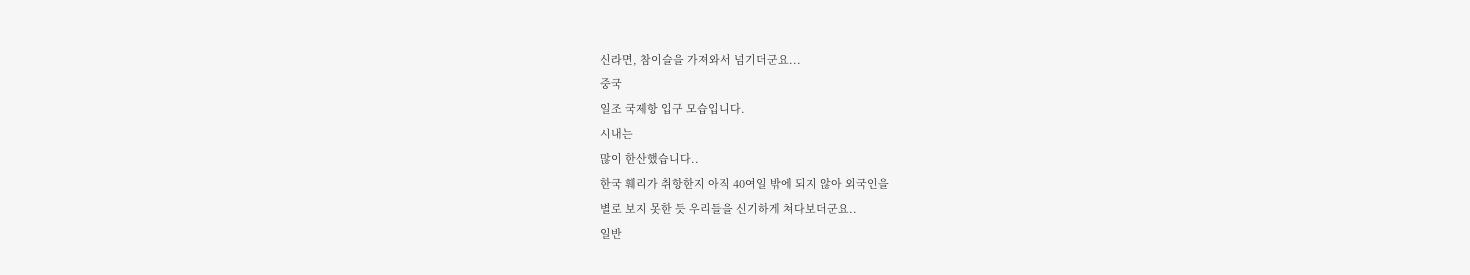신라면, 참이슬을 가져와서 넘기더군요...
중국
일조 국제항 입구 모습입니다.
시내는
많이 한산했습니다..
한국 훼리가 취항한지 아직 40여일 밖에 되지 않아 외국인을
별로 보지 못한 듯 우리들을 신기하게 쳐다보더군요..
일반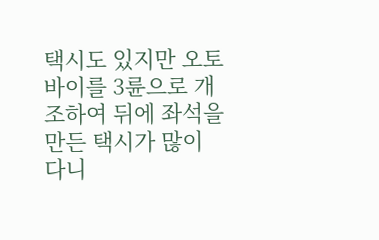택시도 있지만 오토바이를 3륜으로 개조하여 뒤에 좌석을 만든 택시가 많이 다니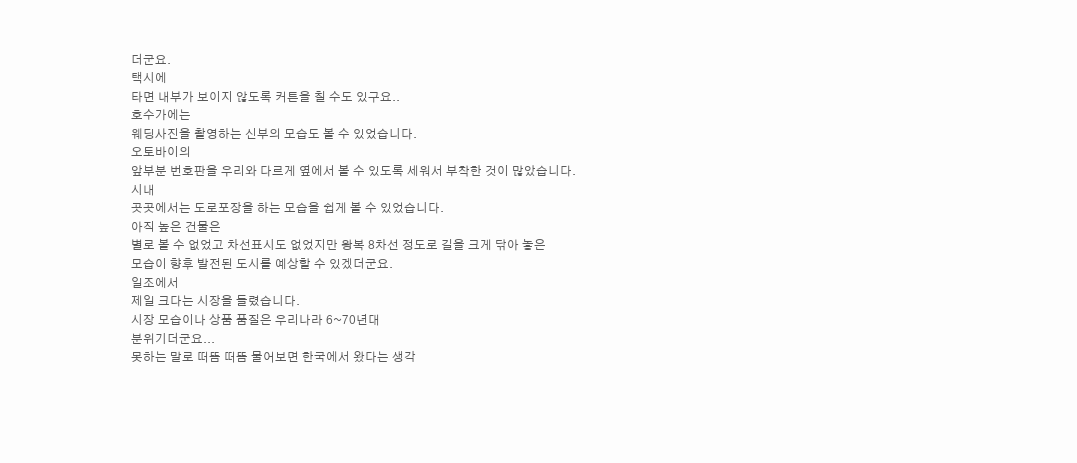더군요.
택시에
타면 내부가 보이지 않도록 커튼을 칠 수도 있구요..
호수가에는
웨딩사진을 촬영하는 신부의 모습도 볼 수 있었습니다.
오토바이의
앞부분 번호판을 우리와 다르게 옆에서 볼 수 있도록 세워서 부착한 것이 많았습니다.
시내
곳곳에서는 도로포장을 하는 모습을 쉽게 볼 수 있었습니다.
아직 높은 건물은
별로 볼 수 없었고 차선표시도 없었지만 왕복 8차선 정도로 길을 크게 닦아 놓은
모습이 향후 발전된 도시를 예상할 수 있겠더군요.
일조에서
제일 크다는 시장을 들렸습니다.
시장 모습이나 상품 품질은 우리나라 6~70년대
분위기더군요...
못하는 말로 떠뜸 떠뜸 물어보면 한국에서 왔다는 생각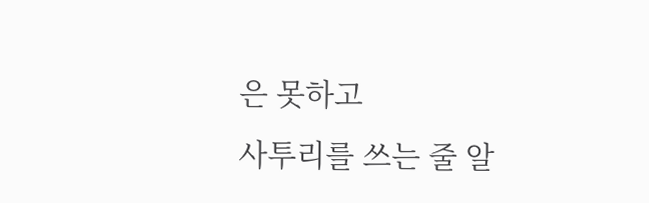은 못하고
사투리를 쓰는 줄 알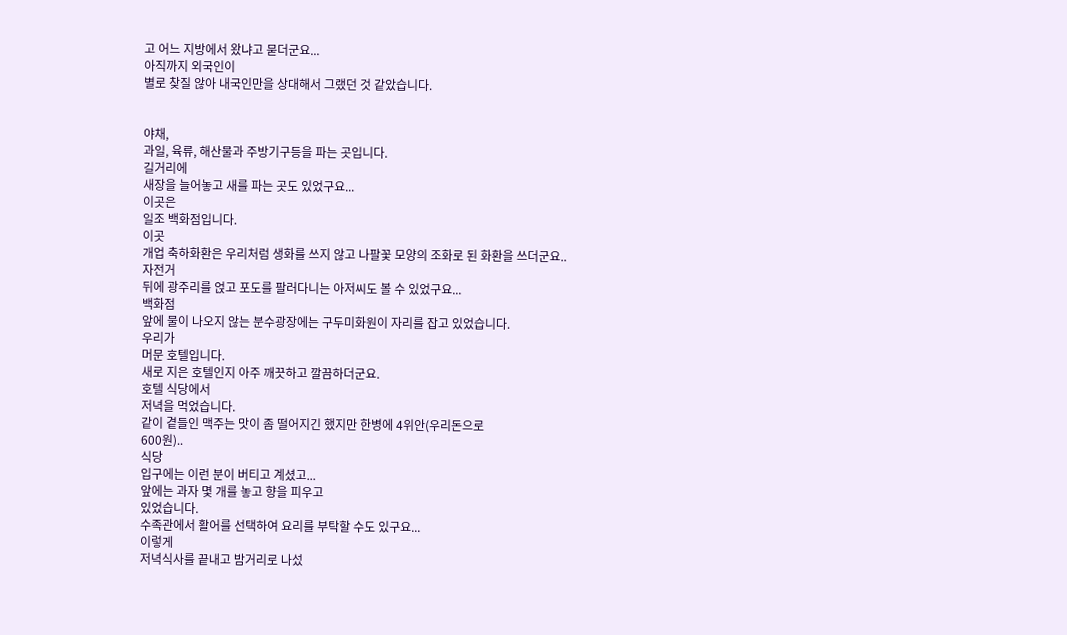고 어느 지방에서 왔냐고 묻더군요...
아직까지 외국인이
별로 찾질 않아 내국인만을 상대해서 그랬던 것 같았습니다.


야채,
과일, 육류, 해산물과 주방기구등을 파는 곳입니다.
길거리에
새장을 늘어놓고 새를 파는 곳도 있었구요...
이곳은
일조 백화점입니다.
이곳
개업 축하화환은 우리처럼 생화를 쓰지 않고 나팔꽃 모양의 조화로 된 화환을 쓰더군요..
자전거
뒤에 광주리를 얹고 포도를 팔러다니는 아저씨도 볼 수 있었구요...
백화점
앞에 물이 나오지 않는 분수광장에는 구두미화원이 자리를 잡고 있었습니다.
우리가
머문 호텔입니다.
새로 지은 호텔인지 아주 깨끗하고 깔끔하더군요.
호텔 식당에서
저녁을 먹었습니다.
같이 곁들인 맥주는 맛이 좀 떨어지긴 했지만 한병에 4위안(우리돈으로
600원)..
식당
입구에는 이런 분이 버티고 계셨고...
앞에는 과자 몇 개를 놓고 향을 피우고
있었습니다.
수족관에서 활어를 선택하여 요리를 부탁할 수도 있구요...
이렇게
저녁식사를 끝내고 밤거리로 나섰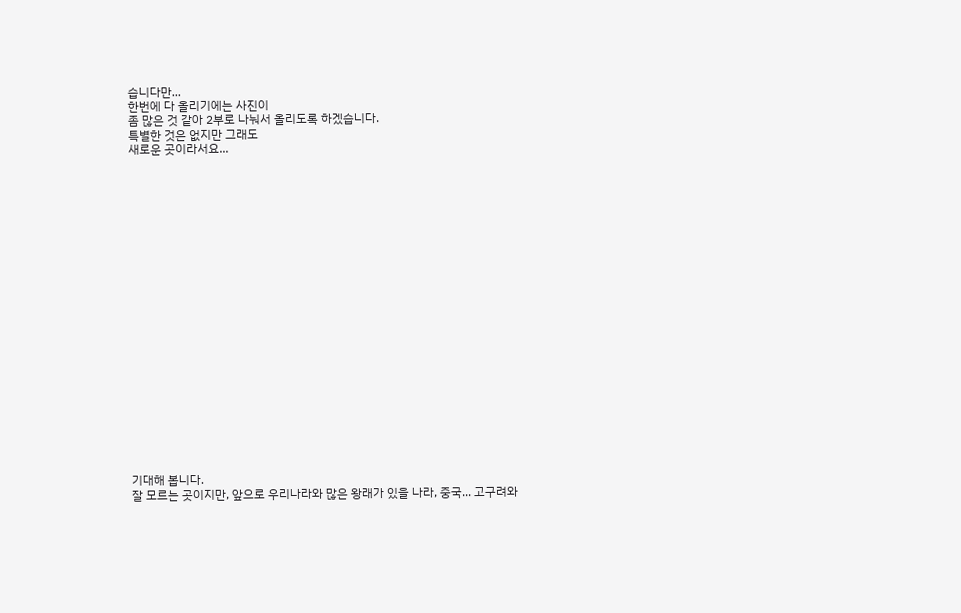습니다만...
한번에 다 올리기에는 사진이
좀 많은 것 같아 2부로 나눠서 올리도록 하겠습니다.
특별한 것은 없지만 그래도
새로운 곳이라서요...






















기대해 봅니다.
잘 모르는 곳이지만, 앞으로 우리나라와 많은 왕래가 있을 나라, 중국... 고구려와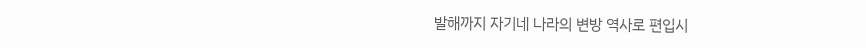발해까지 자기네 나라의 변방 역사로 편입시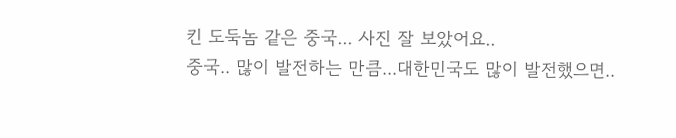킨 도둑놈 같은 중국... 사진 잘 보았어요..
중국.. 많이 발전하는 만큼...대한민국도 많이 발전했으면..